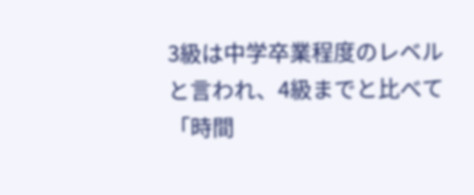3級は中学卒業程度のレベルと言われ、4級までと比べて「時間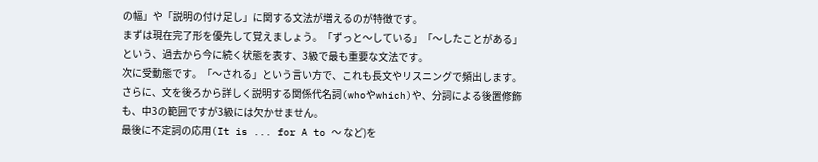の幅」や「説明の付け足し」に関する文法が増えるのが特徴です。
まずは現在完了形を優先して覚えましょう。「ずっと〜している」「〜したことがある」という、過去から今に続く状態を表す、3級で最も重要な文法です。
次に受動態です。「〜される」という言い方で、これも長文やリスニングで頻出します。
さらに、文を後ろから詳しく説明する関係代名詞(whoやwhich)や、分詞による後置修飾も、中3の範囲ですが3級には欠かせません。
最後に不定詞の応用(It is ... for A to 〜 など)を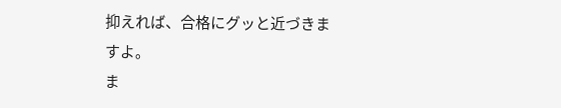抑えれば、合格にグッと近づきますよ。
ま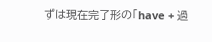ずは現在完了形の「have + 過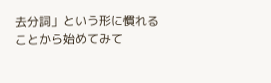去分詞」という形に慣れることから始めてみて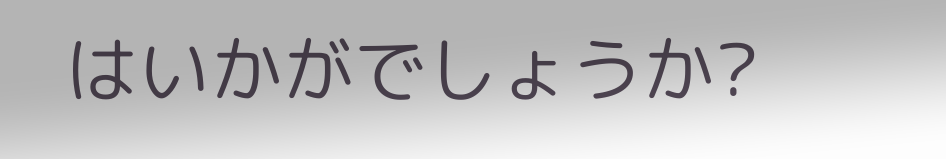はいかがでしょうか?